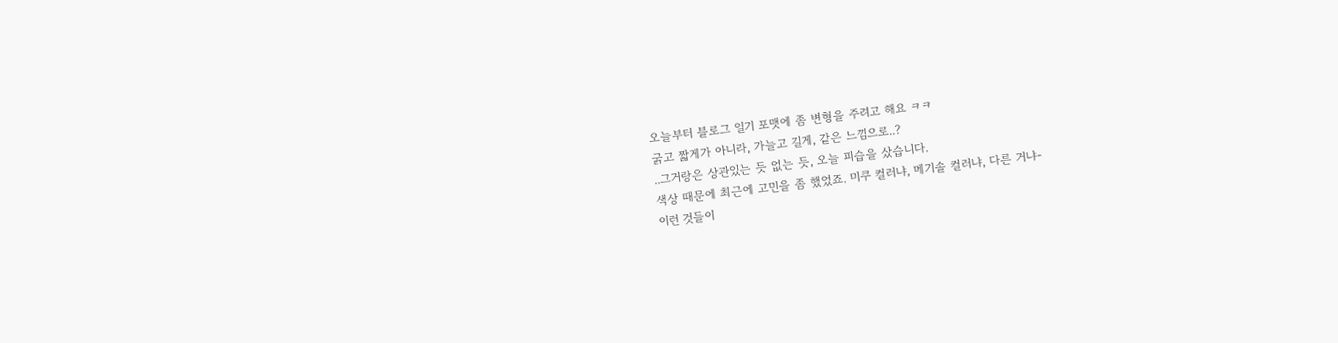오늘부터 블로그 일기 포맷에 좀 변형을 주려고 해요 ㅋㅋ
굵고 짧게가 아니라, 가늘고 길게, 같은 느낌으로..?
..그거랑은 상관있는 듯 없는 듯, 오늘 피습을 샀습니다.
색상 때문에 최근에 고민을 좀 했었죠. 미쿠 컬러냐, 메기솔 컬러냐, 다른 거냐-
이런 것들이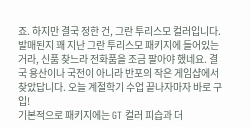죠. 하지만 결국 정한 건, 그란 투리스모 컬러입니다.
발매된지 꽤 지난 그란 투리스모 패키지에 들어있는 거라, 신품 찾느라 전화품을 조금 팔아야 했네요. 결국 용산이나 국전이 아니라 반포의 작은 게임샵에서 찾았답니다. 오늘 계절학기 수업 끝나자마자 바로 구입!
기본적으로 패키지에는 GT 컬러 피습과 더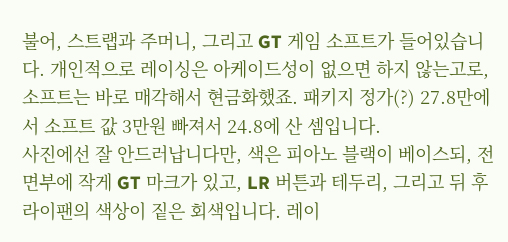불어, 스트랩과 주머니, 그리고 GT 게임 소프트가 들어있습니다. 개인적으로 레이싱은 아케이드성이 없으면 하지 않는고로, 소프트는 바로 매각해서 현금화했죠. 패키지 정가(?) 27.8만에서 소프트 값 3만원 빠져서 24.8에 산 셈입니다.
사진에선 잘 안드러납니다만, 색은 피아노 블랙이 베이스되, 전면부에 작게 GT 마크가 있고, LR 버튼과 테두리, 그리고 뒤 후라이팬의 색상이 짙은 회색입니다. 레이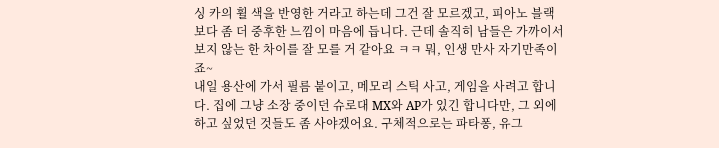싱 카의 휠 색을 반영한 거라고 하는데 그건 잘 모르겠고, 피아노 블랙보다 좀 더 중후한 느낌이 마음에 듭니다. 근데 솔직히 남들은 가까이서 보지 않는 한 차이를 잘 모를 거 같아요 ㅋㅋ 뭐, 인생 만사 자기만족이죠~
내일 용산에 가서 필름 붙이고, 메모리 스틱 사고, 게임을 사려고 합니다. 집에 그냥 소장 중이던 슈로대 MX와 AP가 있긴 합니다만, 그 외에 하고 싶었던 것들도 좀 사야겠어요. 구체적으로는 파타퐁, 유그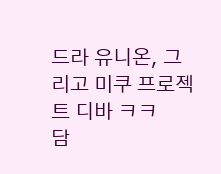드라 유니온, 그리고 미쿠 프로젝트 디바 ㅋㅋ
담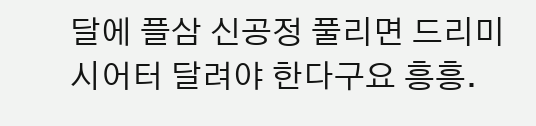달에 플삼 신공정 풀리면 드리미 시어터 달려야 한다구요 흥흥.